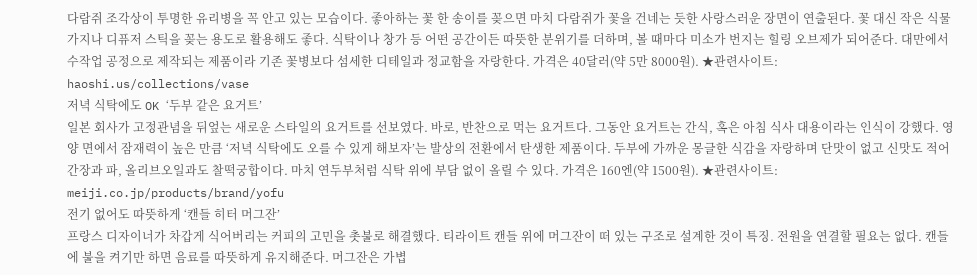다람쥐 조각상이 투명한 유리병을 꼭 안고 있는 모습이다. 좋아하는 꽃 한 송이를 꽂으면 마치 다람쥐가 꽃을 건네는 듯한 사랑스러운 장면이 연출된다. 꽃 대신 작은 식물 가지나 디퓨저 스틱을 꽂는 용도로 활용해도 좋다. 식탁이나 창가 등 어떤 공간이든 따뜻한 분위기를 더하며, 볼 때마다 미소가 번지는 힐링 오브제가 되어준다. 대만에서 수작업 공정으로 제작되는 제품이라 기존 꽃병보다 섬세한 디테일과 정교함을 자랑한다. 가격은 40달러(약 5만 8000원). ★관련사이트: haoshi.us/collections/vase
저녁 식탁에도 OK ‘두부 같은 요거트’
일본 회사가 고정관념을 뒤엎는 새로운 스타일의 요거트를 선보였다. 바로, 반찬으로 먹는 요거트다. 그동안 요거트는 간식, 혹은 아침 식사 대용이라는 인식이 강했다. 영양 면에서 잠재력이 높은 만큼 ‘저녁 식탁에도 오를 수 있게 해보자’는 발상의 전환에서 탄생한 제품이다. 두부에 가까운 몽글한 식감을 자랑하며 단맛이 없고 신맛도 적어 간장과 파, 올리브오일과도 찰떡궁합이다. 마치 연두부처럼 식탁 위에 부담 없이 올릴 수 있다. 가격은 160엔(약 1500원). ★관련사이트: meiji.co.jp/products/brand/yofu
전기 없어도 따뜻하게 ‘캔들 히터 머그잔’
프랑스 디자이너가 차갑게 식어버리는 커피의 고민을 촛불로 해결했다. 티라이트 캔들 위에 머그잔이 떠 있는 구조로 설계한 것이 특징. 전원을 연결할 필요는 없다. 캔들에 불을 켜기만 하면 음료를 따뜻하게 유지해준다. 머그잔은 가볍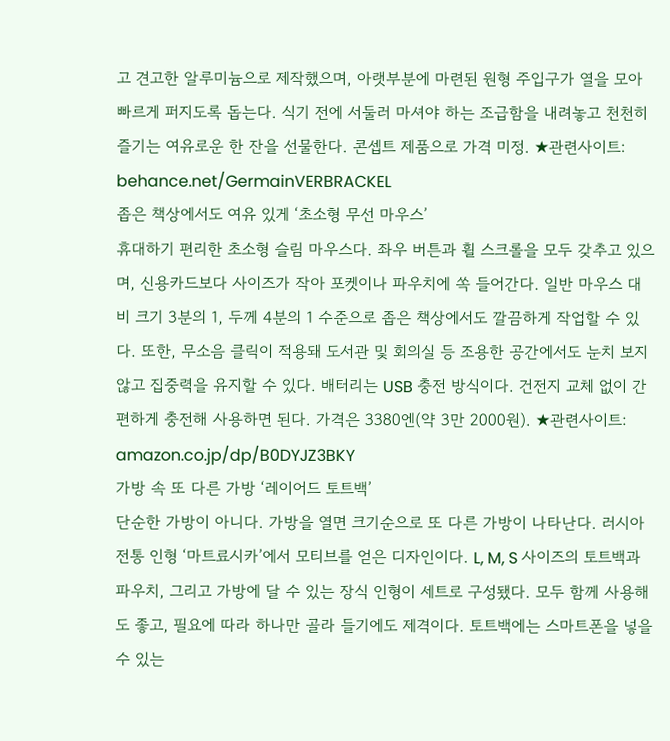고 견고한 알루미늄으로 제작했으며, 아랫부분에 마련된 원형 주입구가 열을 모아 빠르게 퍼지도록 돕는다. 식기 전에 서둘러 마셔야 하는 조급함을 내려놓고 천천히 즐기는 여유로운 한 잔을 선물한다. 콘셉트 제품으로 가격 미정. ★관련사이트: behance.net/GermainVERBRACKEL
좁은 책상에서도 여유 있게 ‘초소형 무선 마우스’
휴대하기 편리한 초소형 슬림 마우스다. 좌우 버튼과 휠 스크롤을 모두 갖추고 있으며, 신용카드보다 사이즈가 작아 포켓이나 파우치에 쏙 들어간다. 일반 마우스 대비 크기 3분의 1, 두께 4분의 1 수준으로 좁은 책상에서도 깔끔하게 작업할 수 있다. 또한, 무소음 클릭이 적용돼 도서관 및 회의실 등 조용한 공간에서도 눈치 보지 않고 집중력을 유지할 수 있다. 배터리는 USB 충전 방식이다. 건전지 교체 없이 간편하게 충전해 사용하면 된다. 가격은 3380엔(약 3만 2000원). ★관련사이트: amazon.co.jp/dp/B0DYJZ3BKY
가방 속 또 다른 가방 ‘레이어드 토트백’
단순한 가방이 아니다. 가방을 열면 크기순으로 또 다른 가방이 나타난다. 러시아 전통 인형 ‘마트료시카’에서 모티브를 얻은 디자인이다. L, M, S 사이즈의 토트백과 파우치, 그리고 가방에 달 수 있는 장식 인형이 세트로 구성됐다. 모두 함께 사용해도 좋고, 필요에 따라 하나만 골라 들기에도 제격이다. 토트백에는 스마트폰을 넣을 수 있는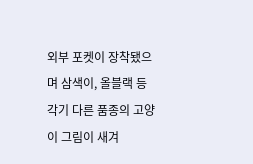외부 포켓이 장착됐으며 삼색이, 올블랙 등 각기 다른 품종의 고양이 그림이 새겨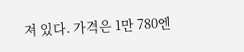져 있다. 가격은 1만 780엔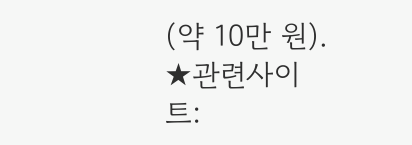(약 10만 원). ★관련사이트: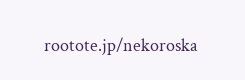rootote.jp/nekoroska